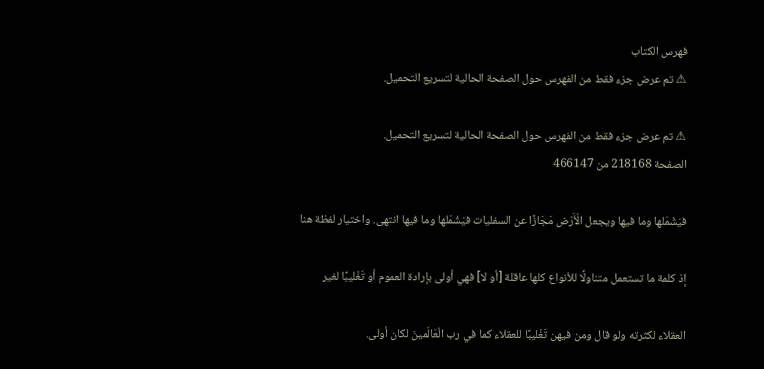فهرس الكتاب
⚠ تم عرض جزء فقط من الفهرس حول الصفحة الحالية لتسريع التحميل.

⚠ تم عرض جزء فقط من الفهرس حول الصفحة الحالية لتسريع التحميل.
الصفحة 218168 من 466147

فيَشْمَلها وما فيها ويجعل الْأَرْض مَجَازًا عن السفليات فيَشْمَلها وما فيها انتهى. واختيار لفظة هنا

إذ كلمة ما تستعمل متناولًا للأنواع كلها عاقلة [أو لا] فهي أولى بإرادة العموم أو تَغْليبًا لغير

العقلاء لكثرته ولو قال ومن فيهن تَغْليبًا للعقلاء كما في رب الْعَالَمينَ لكان أولى.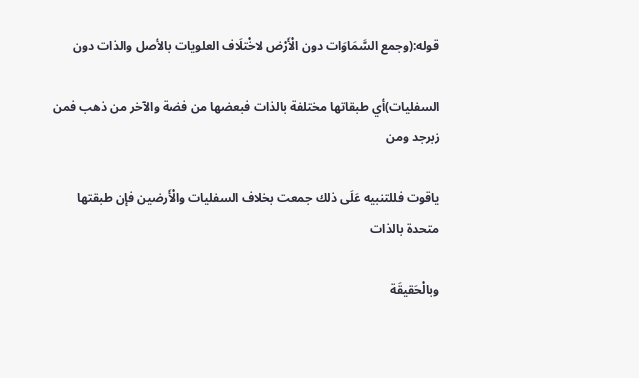قوله:(وجمع السَّمَاوَات دون الْأَرْض لاخْتلَاف العلويات بالأصل والذات دون

السفليات)أي طبقاتها مختلفة بالذات فبعضها من فضة والآخر من ذهب فمن زبرجد ومن

ياقوت فللتنبيه عَلَى ذلك جمعت بخلاف السفليات والْأَرضين فإن طبقتها متحدة بالذات

وبالْحَقيقَة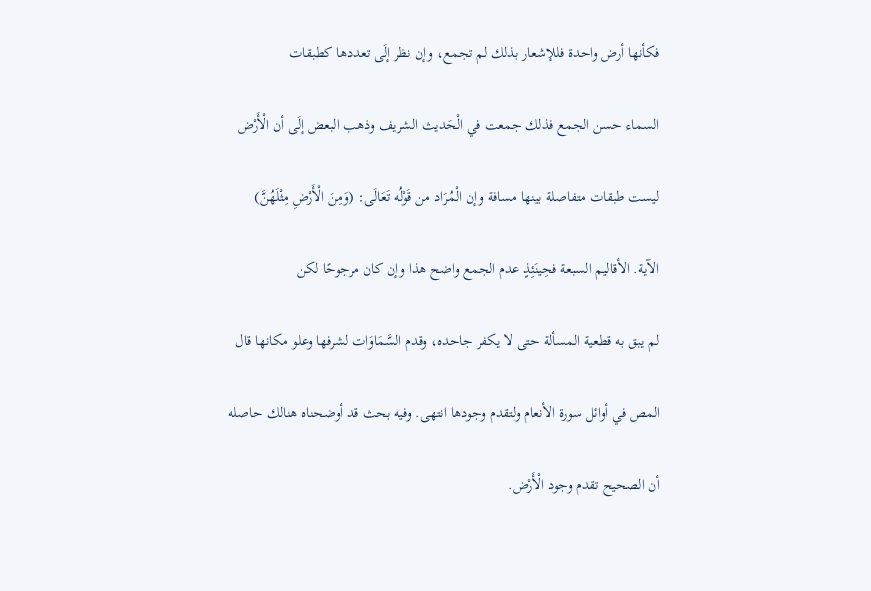فكأنها أرض واحدة فللإشعار بذلك لم تجمع، وإن نظر إلَى تعددها كطبقات

السماء حسن الجمع فذلك جمعت في الْحَديث الشريف وذهب البعض إلَى أن الْأَرْض

ليست طبقات متفاصلة بينها مسافة وإن الْمُرَاد من قَوْلُه تَعَالَى: (وَمِنَ الْأَرْضِ مِثْلَهُنَّ)

الآية. الأقاليم السبعة فحِينَئِذٍ عدم الجمع واضح هذا وإن كان مرجوحًا لكن

لم يبق به قطعية المسألة حتى لا يكفر جاحده، وقدم السَّمَاوَات لشرفها وعلو مكانها قال

المص في أوائل سورة الأنعام ولتقدم وجودها انتهى. وفيه بحث قد أوضحناه هنالك حاصله

أن الصحيح تقدم وجود الْأَرْض.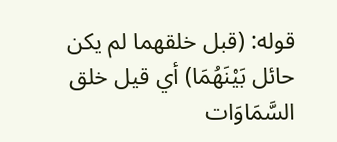قوله: (قبل خلقهما لم يكن حائل بَيْنَهُمَا) أي قيل خلق السَّمَاوَات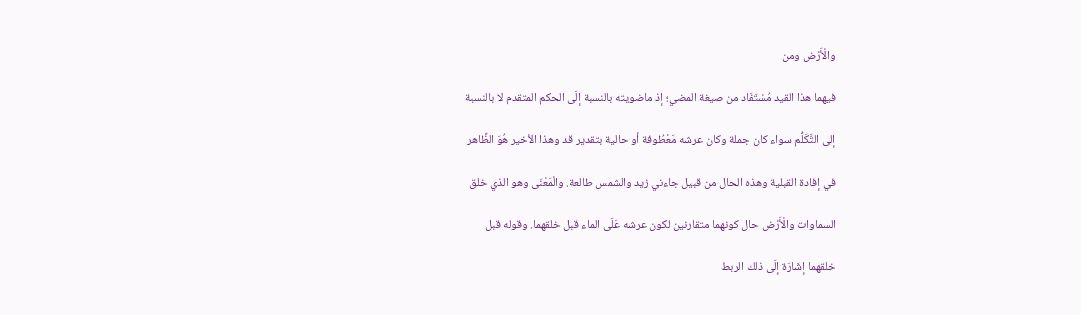والْأَرْض ومن

فيهما هذا القيد مُسْتَفَاد من صيغة المضي؛ إذ ماضويته بالنسبة إلَى الحكم المتقدم لا بالنسبة

إلى التَّكَلُّم سواء كان جملة وكان عرشه مَعْطُوفة أو حالية بتقدير قد وهذا الأخير هُوَ الظَّاهر

في إفادة القبلية وهذه الحال من قبيل جاءني زيد والشمس طالعة. والْمَعْنَى وهو الذي خلق

السماوات والْأَرْض حال كونهما متقارنين لكون عرشه عَلَى الماء قبل خلقهما. وقوله قبل

خلقهما إشَارَة إلَى ذلك الربط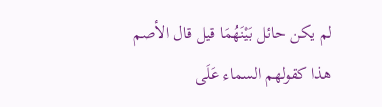لم يكن حائل بَيْنَهُمَا قيل قال الأصم هذا كقولهم السماء عَلَى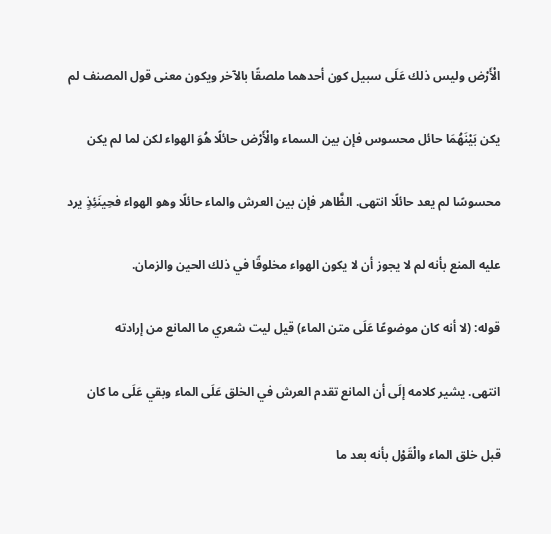الْأَرْض وليس ذلك عَلَى سبيل كون أحدهما ملصقًا بالآخر ويكون معنى قول المصنف لم

يكن بَيْنَهُمَا حائل محسوس فإن بين السماء والْأَرْض حائلًا هُوَ الهواء لكن لما لم يكن

محسوسًا لم يعد حائلًا انتهى. الظَّاهر فإن بين العرش والماء حائلًا وهو الهواء فحِينَئِذٍ يرد

عليه المنع بأنه لم لا يجوز أن لا يكون الهواء مخلوقًا في ذلك الحين والزمان.

قوله: (لا أنه كان موضوعًا عَلَى متن الماء) قيل ليت شعري ما المانع من إرادته

انتهى. يشير كلامه إلَى أن المانع تقدم العرش في الخلق عَلَى الماء وبقي عَلَى ما كان

قبل خلق الماء والْقَوْل بأنه بعد ما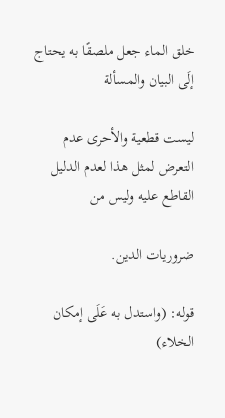خلق الماء جعل ملصقًا به يحتاج إلَى البيان والمسألة

ليست قطعية والأحرى عدم التعرض لمثل هذا لعدم الدليل القاطع عليه وليس من

ضروريات الدين.

قوله: (واستدل به عَلَى إمكان الخلاء)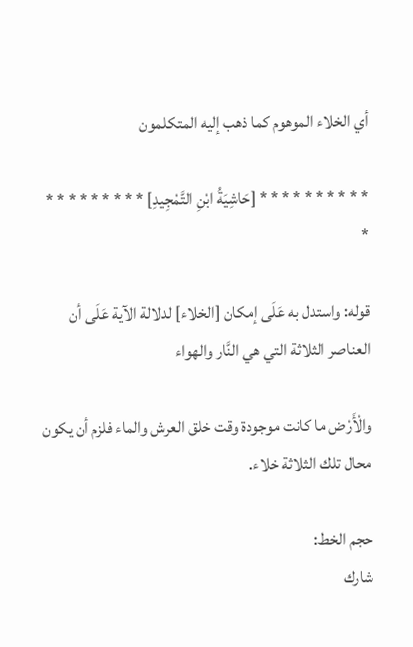أي الخلاء الموهوم كما ذهب إليه المتكلمون

* * * * * * * * * * [حَاشِيَةُ ابْنِ التَّمْجِيدِ] * * * * * * * * * *

قوله: واستدل به عَلَى إمكان [الخلاء] لدلالة الآية عَلَى أن العناصر الثلاثة التي هي النَّار والهواء

والْأَرْض ما كانت موجودة وقت خلق العرش والماء فلزم أن يكون محال تلك الثلاثة خلاء.

حجم الخط:
شارك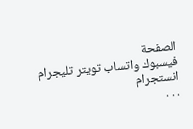الصفحة
فيسبوك واتساب تويتر تليجرام انستجرام
. . .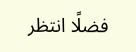فضلًا انتظر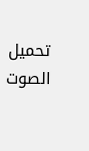تحميل الصوت